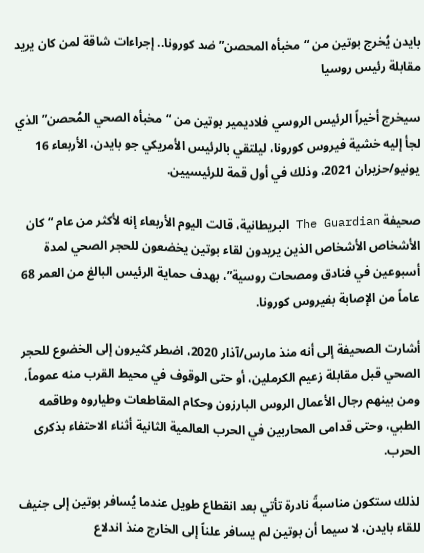بايدن يُخرج بوتين من “مخبأه المحصن” ضد كورونا.. إجراءات شاقة لمن كان يريد مقابلة رئيس روسيا

سيخرج أخيراً الرئيس الروسي فلاديمير بوتين من “مخبأه الصحي المُحصن” الذي لجأ إليه خشية فيروس كورونا، ليلتقي بالرئيس الأمريكي جو بايدن، الأربعاء 16 يونيو/حزيران 2021، وذلك في أول قمة للرئيسيين.

صحيفة The Guardian البريطانية، قالت اليوم الأربعاء إنه لأكثر من عام “كان الأشخاص الأشخاص الذين يريدون لقاء بوتين يخضعون للحجر الصحي لمدة أسبوعين في فنادق ومصحات روسية”، بهدف حماية الرئيس البالغ من العمر 68 عاماً من الإصابة بفيروس كورونا.

أشارت الصحيفة إلى أنه منذ مارس/آذار 2020، اضطر كثيرون إلى الخضوع للحجر الصحي قبل مقابلة زعيم الكرملين، أو حتى الوقوف في محيط القرب منه عموماً، ومن بينهم رجال الأعمال الروس البارزون وحكام المقاطعات وطياروه وطاقمه الطبي، وحتى قدامى المحاربين في الحرب العالمية الثانية أثناء الاحتفاء بذكرى الحرب.

لذلك ستكون مناسبةً نادرة تأتي بعد انقطاع طويل عندما يُسافر بوتين إلى جنيف للقاء بايدن، لا سيما أن بوتين لم يسافر علناً إلى الخارج منذ اندلاع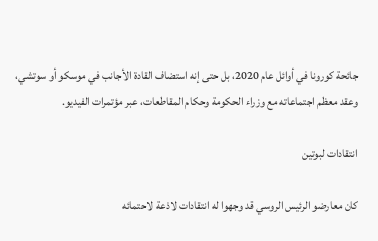جائحة كورونا في أوائل عام 2020، بل حتى إنه استضاف القادة الأجانب في موسكو أو سوتشي، وعقد معظم اجتماعاته مع وزراء الحكومة وحكام المقاطعات، عبر مؤتمرات الفيديو.

انتقادات لبوتين

كان معارضو الرئيس الروسي قد وجهوا له انتقادات لاذعة لاحتمائه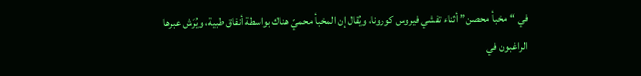في “مخبأ محصن” أثناء تفشي فيروس كورونا، ويُقال إن المخبأ محميّ هناك بواسطة أنفاق طبية، ويُرَش عبرها الراغبون في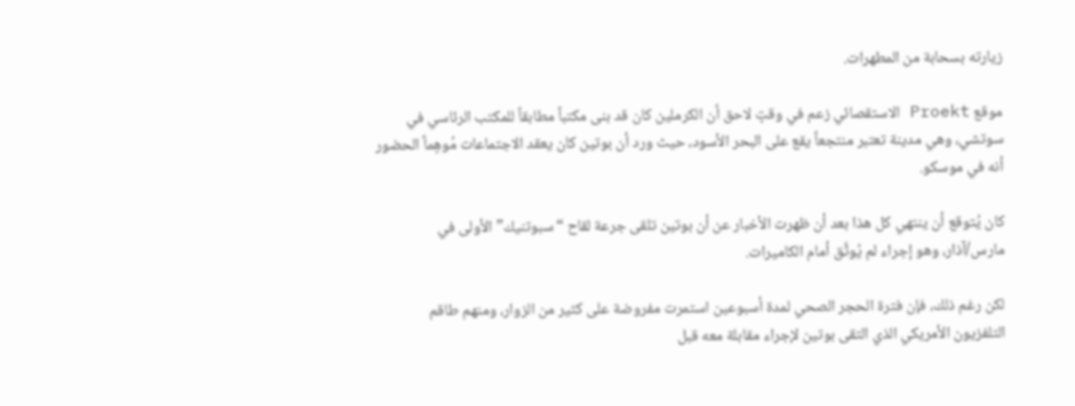زيارته بسحابة من المطهرات.

موقع Proekt الاستقصائي زعم في وقتٍ لاحق أن الكرملين كان قد بنى مكتباً مطابقاً للمكتب الرئاسي في سوتشي، وهي مدينة تعتبر منتجعاً يقع على البحر الأسود، حيث ورد أن بوتين كان يعقد الاجتماعات مُوهٍماً الحضور أنه في موسكو.

كان يُتوقع أن ينتهي كل هذا بعد أن ظهرت الأخبار عن أن بوتين تلقى جرعة لقاح “سبوتنيك” الأولى في مارس/آذار، وهو إجراء لم يُوثَّق أمام الكاميرات.

لكن رغم ذلك، فإن فترة الحجر الصحي لمدة أسبوعين استمرت مفروضة على كثير من الزوار، ومنهم طاقم التلفزيون الأمريكي الذي التقى بوتين لإجراء مقابلة معه قبل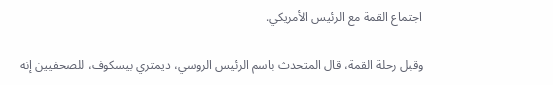اجتماع القمة مع الرئيس الأمريكي.

وقبل رحلة القمة، قال المتحدث باسم الرئيس الروسي، ديمتري بيسكوف، للصحفيين إنه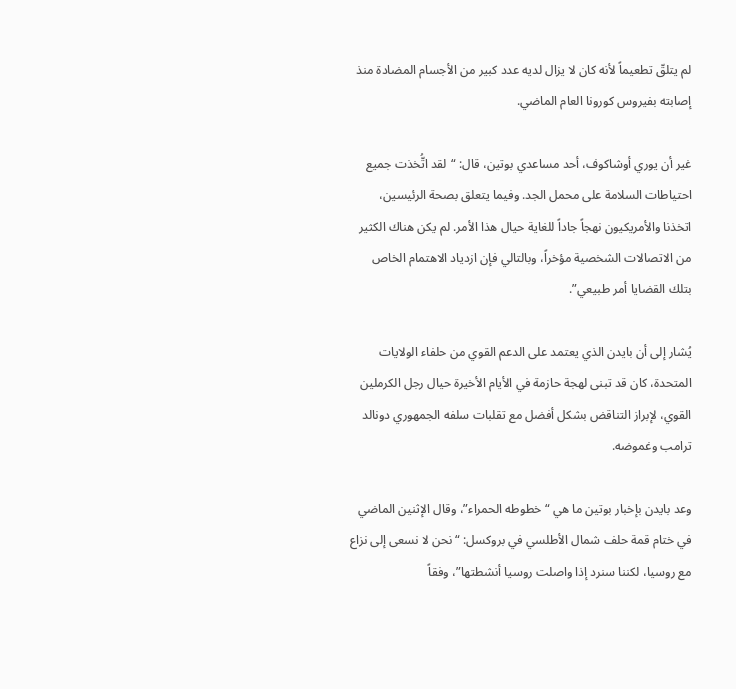لم يتلقّ تطعيماً لأنه كان لا يزال لديه عدد كبير من الأجسام المضادة منذ إصابته بفيروس كورونا العام الماضي.

غير أن يوري أوشاكوف، أحد مساعدي بوتين، قال: “لقد اتُّخذت جميع احتياطات السلامة على محمل الجد. وفيما يتعلق بصحة الرئيسين، اتخذنا والأمريكيون نهجاً جاداً للغاية حيال هذا الأمر. لم يكن هناك الكثير من الاتصالات الشخصية مؤخراً، وبالتالي فإن ازدياد الاهتمام الخاص بتلك القضايا أمر طبيعي”.

يُشار إلى أن بايدن الذي يعتمد على الدعم القوي من حلفاء الولايات المتحدة، كان قد تبنى لهجة حازمة في الأيام الأخيرة حيال رجل الكرملين القوي، لإبراز التناقض بشكل أفضل مع تقلبات سلفه الجمهوري دونالد ترامب وغموضه.

وعد بايدن بإخبار بوتين ما هي “خطوطه الحمراء”، وقال الإثنين الماضي في ختام قمة حلف شمال الأطلسي في بروكسل: “نحن لا نسعى إلى نزاع مع روسيا، لكننا سنرد إذا واصلت روسيا أنشطتها”، وفقاً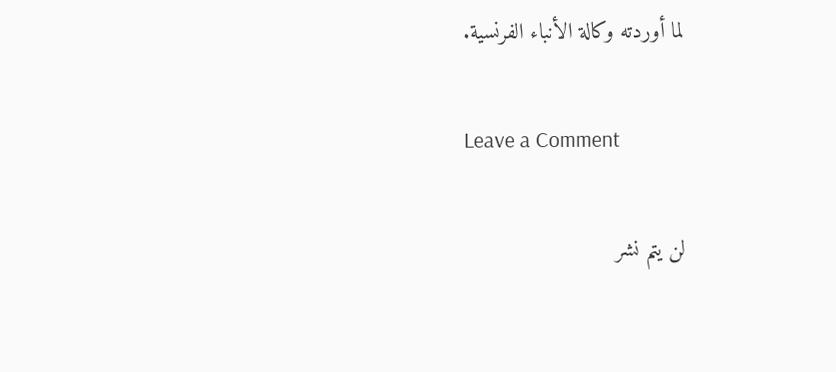لما أوردته وكالة الأنباء الفرنسية.

Leave a Comment

لن يتم نشر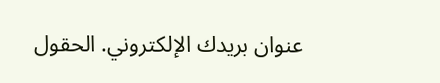عنوان بريدك الإلكتروني. الحقول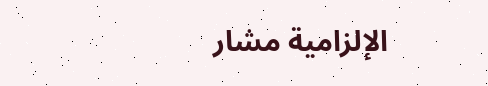الإلزامية مشار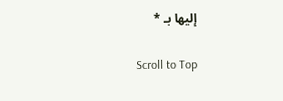إليها بـ *

Scroll to Top